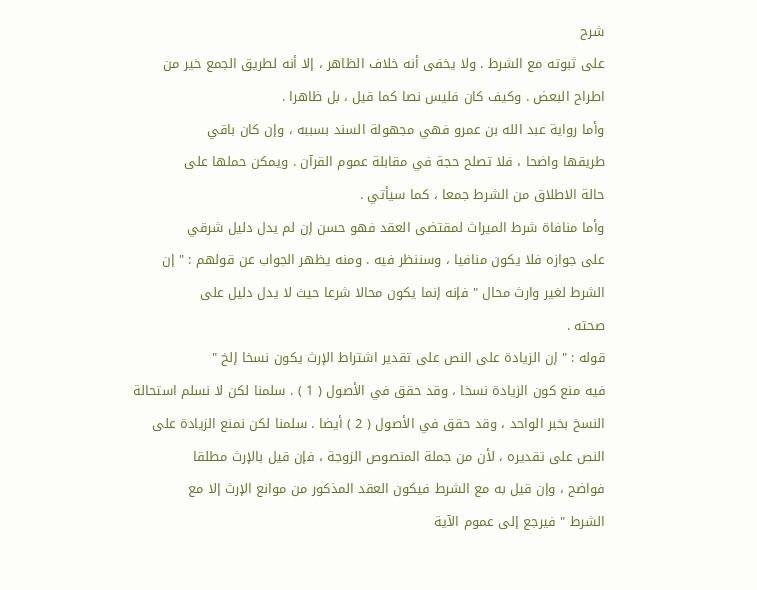شرح
على ثبوته مع الشرط . ولا يخفى أنه خلاف الظاهر ، إلا أنه لطريق الجمع خير من
اطراح البعض . وكيف كان فليس نصا كما قيل ، بل ظاهرا .
وأما رواية عبد الله بن عمرو فهي مجهولة السند بسببه ، وإن كان باقي
طريقها واضحا ، فلا تصلح حجة في مقابلة عموم القرآن . ويمكن حملها على
حالة الاطلاق من الشرط جمعا ، كما سيأتي .
وأما منافاة شرط الميراث لمقتضى العقد فهو حسن إن لم يدل دليل شرقي
على جوازه فلا يكون منافيا ، وسننظر فيه . ومنه يظهر الجواب عن قولهم : " إن
الشرط لغير وارث محال " فإنه إنما يكون محالا شرعا حيث لا يدل دليل على
صحته .
قوله : " إن الزيادة على النص على تقدير اشتراط الإرث يكون نسخا إلخ "
فيه منع كون الزيادة نسخا ، وقد حقق في الأصول ( 1 ) . سلمنا لكن لا نسلم استحالة
النسخ بخبر الواحد ، وقد حقق في الأصول ( 2 ) أيضا . سلمنا لكن نمنع الزيادة على
النص على تقديره ، لأن من جملة المنصوص الزوجة ، فإن قيل بالإرث مطلقا
فواضح ، وإن قيل به مع الشرط فيكون العقد المذكور من موانع الإرث إلا مع
الشرط " فيرجع إلى عموم الآية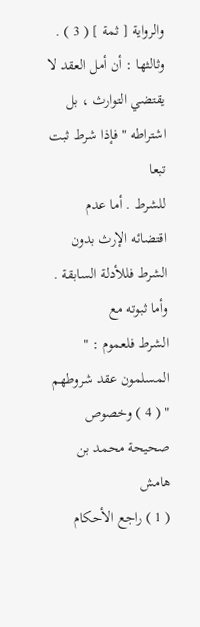والرواية [ ثمة ] ( 3 ) .
وثالثها : أن أمل العقد لا يقتضي التوارث ، بل اشتراطه " فإذا شرط ثبت تبعا
للشرط . أما عدم اقتضائه الإرث بدون الشرط فللأدلة السابقة . وأما ثبوته مع
الشرط فلعموم : " المسلمون عقد شروطهم " ( 4 ) وخصوص صحيحة محمد بن
هامش
( 1 ) راجع الأحكام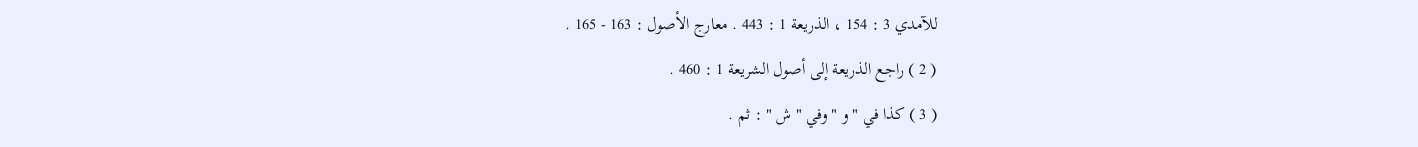للآمدي 3 : 154 ، الذريعة 1 : 443 . معارج الأصول : 163 - 165 .
( 2 ) راجع الذريعة إلى أصول الشريعة 1 : 460 .
( 3 ) كذا في " و " وفي " ش " : ثم .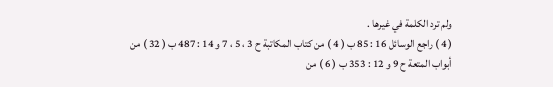ولم ترد الكلمة في غيرها .
( 4 ) راجع الوسائل 16 : 85 ب ( 4 ) من كتاب المكاتبة ح 3 ، 5 ، 7 و 14 : 487 ب ( 32 ) من
أبواب المتعة ح 9 و 12 : 353 ب ( 6 ) من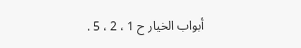أبواب الخيار ح 1 ، 2 ، 5 .